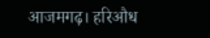आजमगढ़। हरिऔध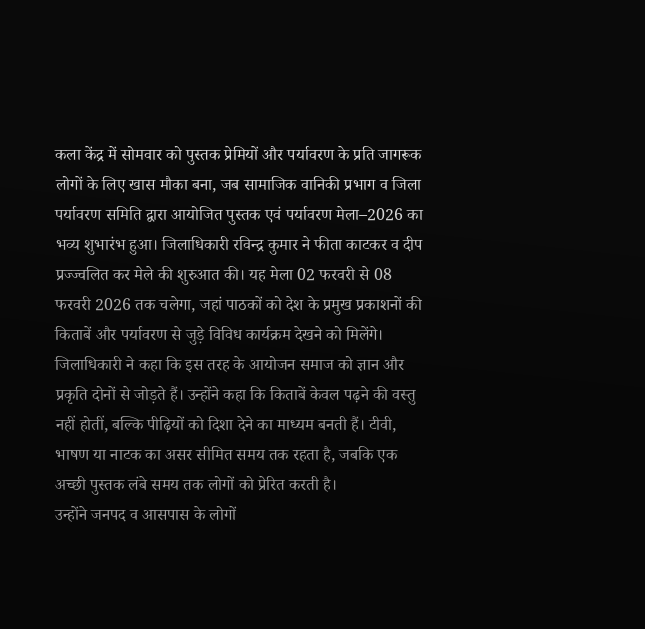कला केंद्र में सोमवार को पुस्तक प्रेमियों और पर्यावरण के प्रति जागरूक लोगों के लिए खास मौका बना, जब सामाजिक वानिकी प्रभाग व जिला पर्यावरण समिति द्वारा आयोजित पुस्तक एवं पर्यावरण मेला–2026 का भव्य शुभारंभ हुआ। जिलाधिकारी रविन्द्र कुमार ने फीता काटकर व दीप प्रज्ज्वलित कर मेले की शुरुआत की। यह मेला 02 फरवरी से 08 फरवरी 2026 तक चलेगा, जहां पाठकों को देश के प्रमुख प्रकाशनों की किताबें और पर्यावरण से जुड़े विविध कार्यक्रम देखने को मिलेंगे।
जिलाधिकारी ने कहा कि इस तरह के आयोजन समाज को ज्ञान और प्रकृति दोनों से जोड़ते हैं। उन्होंने कहा कि किताबें केवल पढ़ने की वस्तु नहीं होतीं, बल्कि पीढ़ियों को दिशा देने का माध्यम बनती हैं। टीवी, भाषण या नाटक का असर सीमित समय तक रहता है, जबकि एक अच्छी पुस्तक लंबे समय तक लोगों को प्रेरित करती है।
उन्होंने जनपद व आसपास के लोगों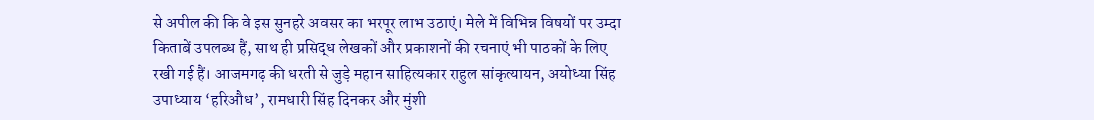से अपील की कि वे इस सुनहरे अवसर का भरपूर लाभ उठाएं। मेले में विभिन्न विषयों पर उम्दा किताबें उपलब्ध हैं, साथ ही प्रसिद्ध लेखकों और प्रकाशनों की रचनाएं भी पाठकों के लिए रखी गई हैं। आजमगढ़ की धरती से जुड़े महान साहित्यकार राहुल सांकृत्यायन, अयोध्या सिंह उपाध्याय ‘हरिऔध’, रामधारी सिंह दिनकर और मुंशी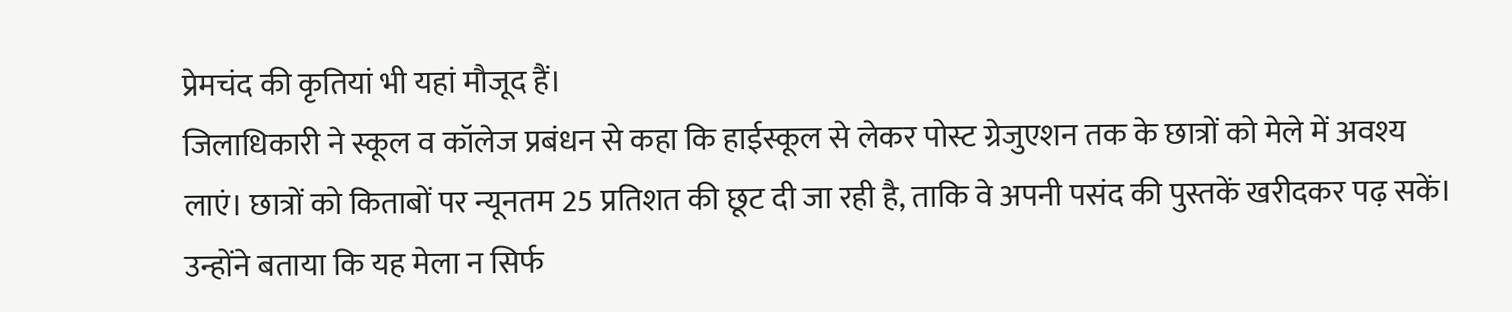प्रेमचंद की कृतियां भी यहां मौजूद हैं।
जिलाधिकारी ने स्कूल व कॉलेज प्रबंधन से कहा कि हाईस्कूल से लेकर पोस्ट ग्रेजुएशन तक के छात्रों को मेले में अवश्य लाएं। छात्रों को किताबों पर न्यूनतम 25 प्रतिशत की छूट दी जा रही है, ताकि वे अपनी पसंद की पुस्तकें खरीदकर पढ़ सकें। उन्होंने बताया कि यह मेला न सिर्फ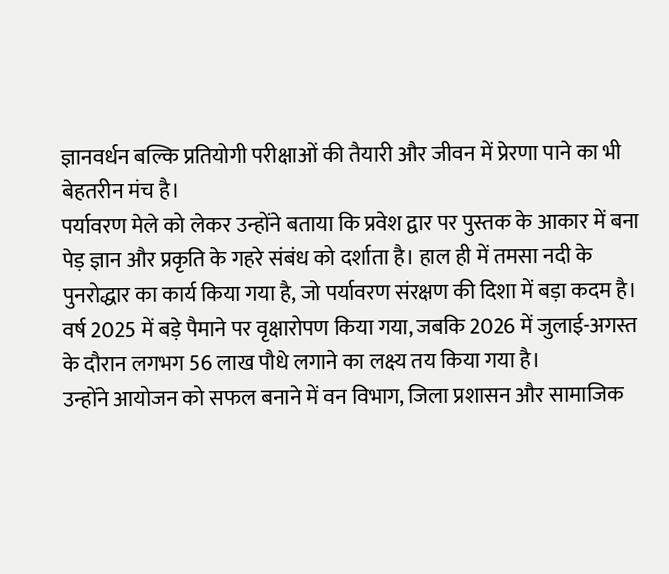ज्ञानवर्धन बल्कि प्रतियोगी परीक्षाओं की तैयारी और जीवन में प्रेरणा पाने का भी बेहतरीन मंच है।
पर्यावरण मेले को लेकर उन्होंने बताया कि प्रवेश द्वार पर पुस्तक के आकार में बना पेड़ ज्ञान और प्रकृति के गहरे संबंध को दर्शाता है। हाल ही में तमसा नदी के पुनरोद्धार का कार्य किया गया है, जो पर्यावरण संरक्षण की दिशा में बड़ा कदम है। वर्ष 2025 में बड़े पैमाने पर वृक्षारोपण किया गया, जबकि 2026 में जुलाई-अगस्त के दौरान लगभग 56 लाख पौधे लगाने का लक्ष्य तय किया गया है।
उन्होंने आयोजन को सफल बनाने में वन विभाग, जिला प्रशासन और सामाजिक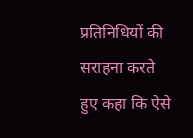प्रतिनिधियों की सराहना करते हुए कहा कि ऐसे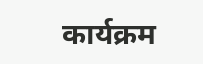कार्यक्रम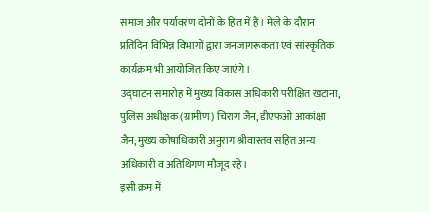समाज और पर्यावरण दोनों के हित में हैं। मेले के दौरान प्रतिदिन विभिन्न विभागों द्वारा जनजागरूकता एवं सांस्कृतिक कार्यक्रम भी आयोजित किए जाएंगे।
उद्घाटन समारोह में मुख्य विकास अधिकारी परीक्षित खटाना, पुलिस अधीक्षक (ग्रामीण) चिराग जैन, डीएफओ आकांक्षा जैन, मुख्य कोषाधिकारी अनुराग श्रीवास्तव सहित अन्य अधिकारी व अतिथिगण मौजूद रहे।
इसी क्रम में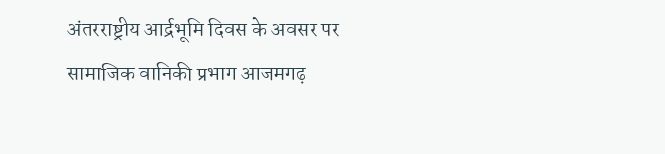अंतरराष्ट्रीय आर्द्रभूमि दिवस के अवसर पर सामाजिक वानिकी प्रभाग आजमगढ़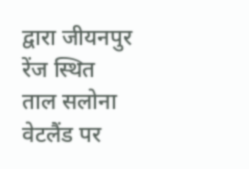द्वारा जीयनपुर रेंज स्थित ताल सलोना वेटलैंड पर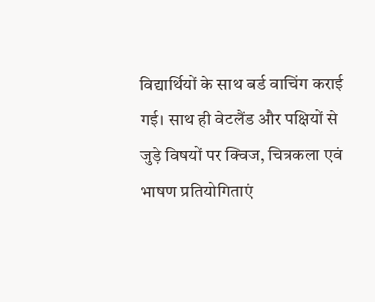विद्यार्थियों के साथ बर्ड वाचिंग कराई गई। साथ ही वेटलैंड और पक्षियों से जुड़े विषयों पर क्विज, चित्रकला एवं भाषण प्रतियोगिताएं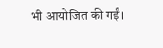भी आयोजित की गईं।